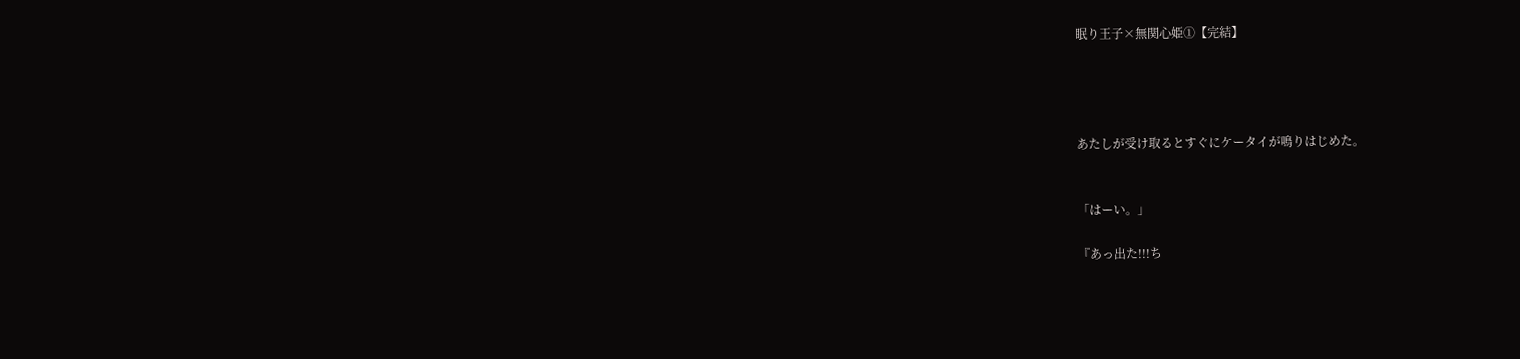眠り王子×無関心姫①【完結】




あたしが受け取るとすぐにケータイが鳴りはじめた。


「はーい。」

『あっ出た!!!ち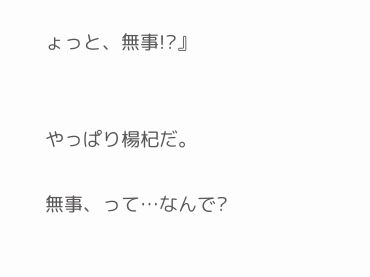ょっと、無事!?』


やっぱり楊杞だ。

無事、って…なんで?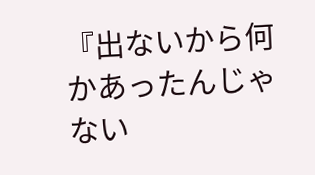『出ないから何かあったんじゃない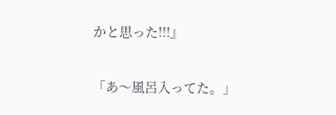かと思った!!!』

「あ〜風呂入ってた。」